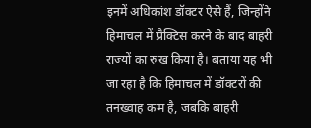इनमें अधिकांश डॉक्टर ऐसे हैं, जिन्होंने हिमाचल में प्रैक्टिस करने के बाद बाहरी राज्यों का रुख किया है। बताया यह भी जा रहा है कि हिमाचल में डॉक्टरों की तनख्वाह कम है, जबकि बाहरी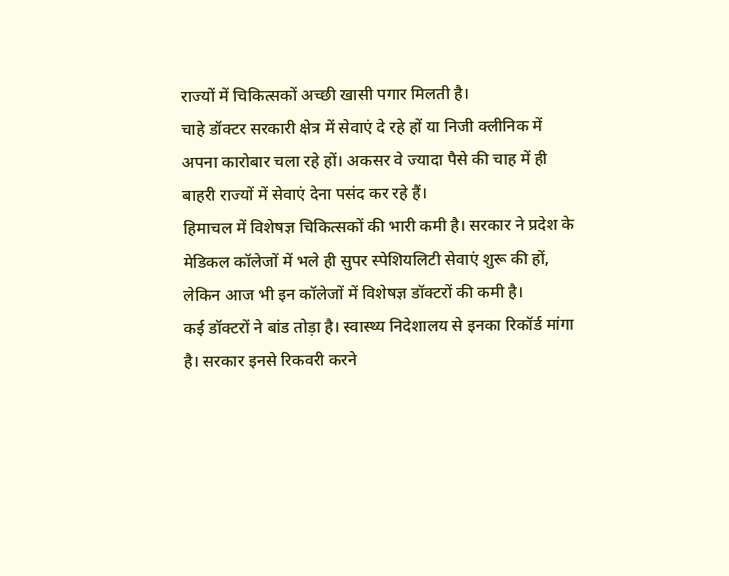राज्यों में चिकित्सकों अच्छी खासी पगार मिलती है।
चाहे डॉक्टर सरकारी क्षेत्र में सेवाएं दे रहे हों या निजी क्लीनिक में अपना कारोबार चला रहे हों। अकसर वे ज्यादा पैसे की चाह में ही बाहरी राज्यों में सेवाएं देना पसंद कर रहे हैं।
हिमाचल में विशेषज्ञ चिकित्सकों की भारी कमी है। सरकार ने प्रदेश के मेडिकल कॉलेजों में भले ही सुपर स्पेशियलिटी सेवाएं शुरू की हों, लेकिन आज भी इन कॉलेजों में विशेषज्ञ डॉक्टरों की कमी है।
कई डॉक्टरों ने बांड तोड़ा है। स्वास्थ्य निदेशालय से इनका रिकॉर्ड मांगा है। सरकार इनसे रिकवरी करने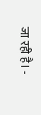जा रही है। -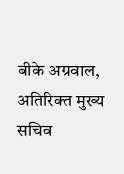बीके अग्रवाल, अतिरिक्त मुख्य सचिव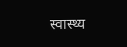स्वास्थ्य